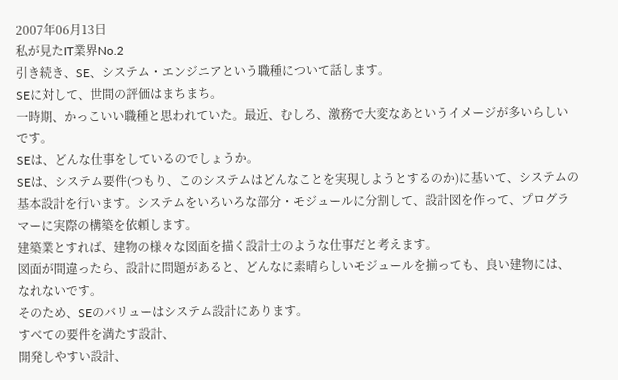2007年06月13日
私が見たIT業界No.2
引き続き、SE、システム・エンジニアという職種について話します。
SEに対して、世間の評価はまちまち。
一時期、かっこいい職種と思われていた。最近、むしろ、激務で大変なあというイメージが多いらしいです。
SEは、どんな仕事をしているのでしょうか。
SEは、システム要件(つもり、このシステムはどんなことを実現しようとするのか)に基いて、システムの基本設計を行います。システムをいろいろな部分・モジュールに分割して、設計図を作って、プログラマーに実際の構築を依頼します。
建築業とすれば、建物の様々な図面を描く設計士のような仕事だと考えます。
図面が間違ったら、設計に問題があると、どんなに素晴らしいモジュールを揃っても、良い建物には、なれないです。
そのため、SEのバリューはシステム設計にあります。
すべての要件を満たす設計、
開発しやすい設計、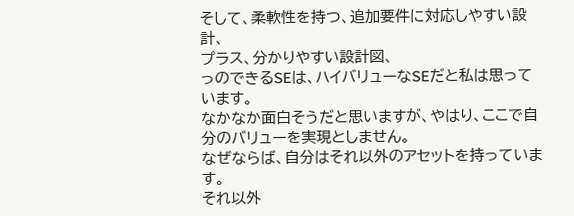そして、柔軟性を持つ、追加要件に対応しやすい設計、
プラス、分かりやすい設計図、
っのできるSEは、ハイバリューなSEだと私は思っています。
なかなか面白そうだと思いますが、やはり、ここで自分のバリューを実現としません。
なぜならば、自分はそれ以外のアセットを持っています。
それ以外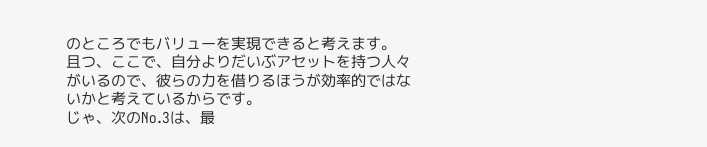のところでもバリューを実現できると考えます。
且つ、ここで、自分よりだいぶアセットを持つ人々がいるので、彼らの力を借りるほうが効率的ではないかと考えているからです。
じゃ、次のNo.3は、最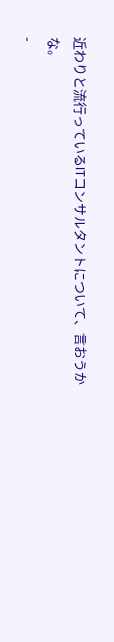近わりと流行っているITコンサルタントについて、言おうかな。
-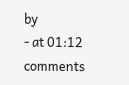by
- at 01:12
comments